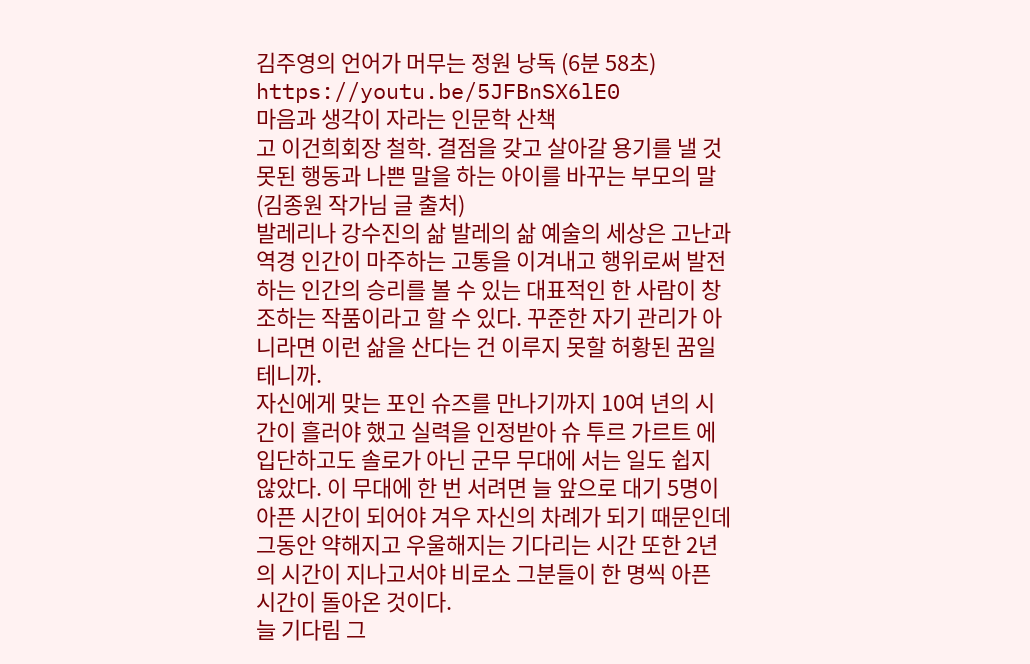김주영의 언어가 머무는 정원 낭독 (6분 58초)
https://youtu.be/5JFBnSX6lE0
마음과 생각이 자라는 인문학 산책
고 이건희회장 철학. 결점을 갖고 살아갈 용기를 낼 것
못된 행동과 나쁜 말을 하는 아이를 바꾸는 부모의 말
(김종원 작가님 글 출처)
발레리나 강수진의 삶 발레의 삶 예술의 세상은 고난과 역경 인간이 마주하는 고통을 이겨내고 행위로써 발전하는 인간의 승리를 볼 수 있는 대표적인 한 사람이 창조하는 작품이라고 할 수 있다. 꾸준한 자기 관리가 아니라면 이런 삶을 산다는 건 이루지 못할 허황된 꿈일 테니까.
자신에게 맞는 포인 슈즈를 만나기까지 10여 년의 시간이 흘러야 했고 실력을 인정받아 슈 투르 가르트 에 입단하고도 솔로가 아닌 군무 무대에 서는 일도 쉽지 않았다. 이 무대에 한 번 서려면 늘 앞으로 대기 5명이 아픈 시간이 되어야 겨우 자신의 차례가 되기 때문인데 그동안 약해지고 우울해지는 기다리는 시간 또한 2년의 시간이 지나고서야 비로소 그분들이 한 명씩 아픈 시간이 돌아온 것이다.
늘 기다림 그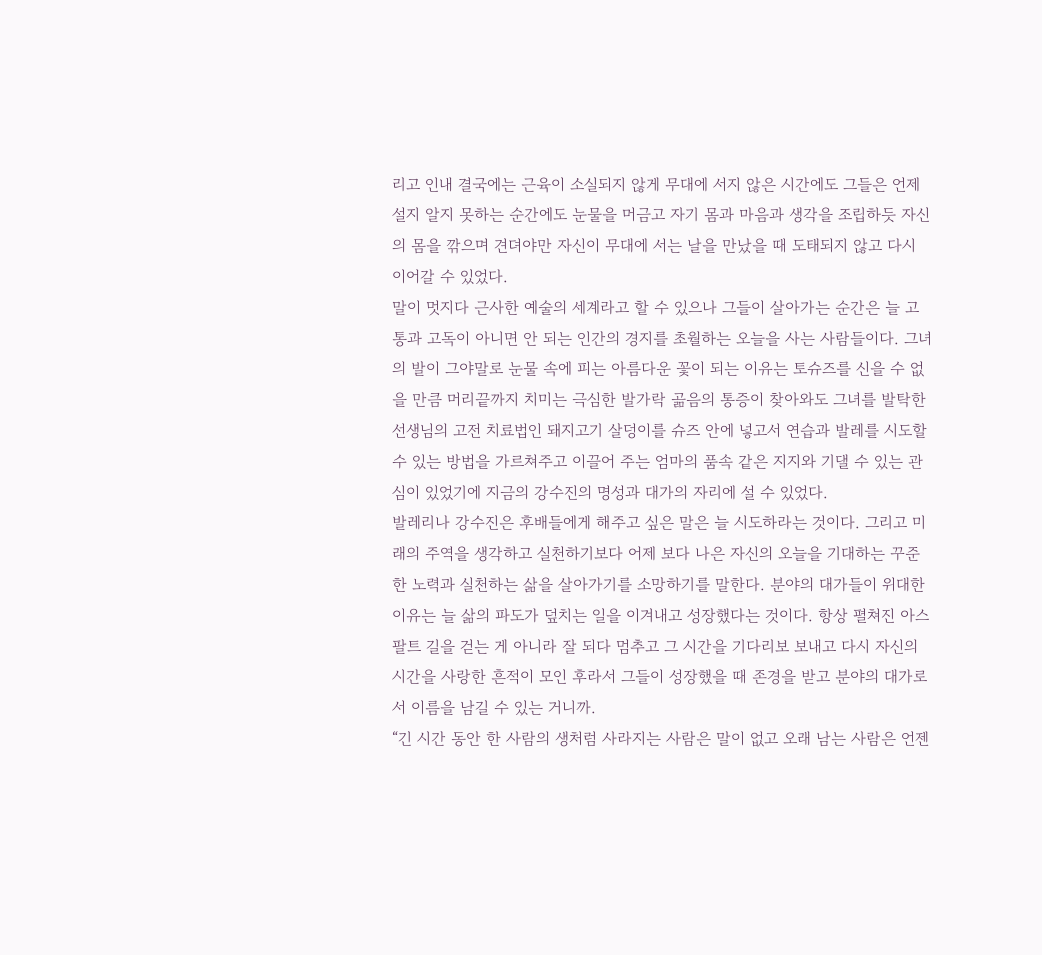리고 인내 결국에는 근육이 소실되지 않게 무대에 서지 않은 시간에도 그들은 언제 설지 알지 못하는 순간에도 눈물을 머금고 자기 몸과 마음과 생각을 조립하듯 자신의 몸을 깎으며 견뎌야만 자신이 무대에 서는 날을 만났을 때 도태되지 않고 다시 이어갈 수 있었다.
말이 멋지다 근사한 예술의 세계라고 할 수 있으나 그들이 살아가는 순간은 늘 고통과 고독이 아니면 안 되는 인간의 경지를 초월하는 오늘을 사는 사람들이다. 그녀의 발이 그야말로 눈물 속에 피는 아름다운 꽃이 되는 이유는 토슈즈를 신을 수 없을 만큼 머리끝까지 치미는 극심한 발가락 곪음의 통증이 찾아와도 그녀를 발탁한 선생님의 고전 치료법인 돼지고기 살덩이를 슈즈 안에 넣고서 연습과 발레를 시도할 수 있는 방법을 가르쳐주고 이끌어 주는 엄마의 품속 같은 지지와 기댈 수 있는 관심이 있었기에 지금의 강수진의 명성과 대가의 자리에 설 수 있었다.
발레리나 강수진은 후배들에게 해주고 싶은 말은 늘 시도하라는 것이다. 그리고 미래의 주역을 생각하고 실천하기보다 어제 보다 나은 자신의 오늘을 기대하는 꾸준한 노력과 실천하는 삶을 살아가기를 소망하기를 말한다. 분야의 대가들이 위대한 이유는 늘 삶의 파도가 덮치는 일을 이겨내고 성장했다는 것이다. 항상 펼쳐진 아스팔트 길을 걷는 게 아니라 잘 되다 멈추고 그 시간을 기다리보 보내고 다시 자신의 시간을 사랑한 흔적이 모인 후라서 그들이 성장했을 때 존경을 받고 분야의 대가로서 이름을 남길 수 있는 거니까.
“긴 시간 동안 한 사람의 생처럼 사라지는 사람은 말이 없고 오래 남는 사람은 언젠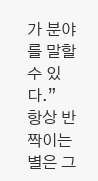가 분야를 말할 수 있다.”
항상 반짝이는 별은 그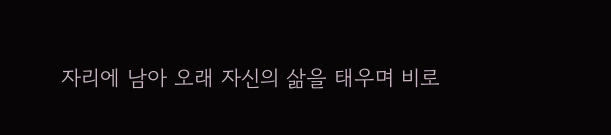자리에 남아 오래 자신의 삶을 태우며 비로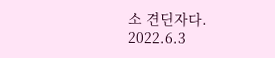소 견딘자다.
2022.6.3